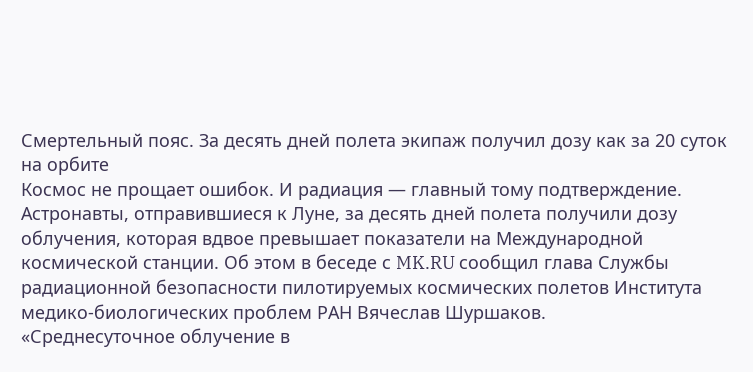Смертельный пояс. За десять дней полета экипаж получил дозу как за 20 суток на орбите
Космос не прощает ошибок. И радиация — главный тому подтверждение. Астронавты, отправившиеся к Луне, за десять дней полета получили дозу облучения, которая вдвое превышает показатели на Международной космической станции. Об этом в беседе с MK.RU сообщил глава Службы радиационной безопасности пилотируемых космических полетов Института медико-биологических проблем РАН Вячеслав Шуршаков.
«Среднесуточное облучение в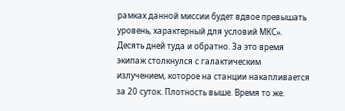рамках данной миссии будет вдвое превышать уровень, характерный для условий МКС».
Десять дней туда и обратно. За это время экипаж столкнулся с галактическим излучением, которое на станции накапливается за 20 суток. Плотность выше. Время то же.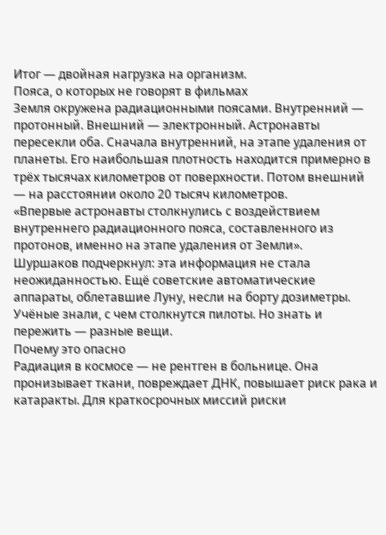Итог — двойная нагрузка на организм.
Пояса, о которых не говорят в фильмах
Земля окружена радиационными поясами. Внутренний — протонный. Внешний — электронный. Астронавты пересекли оба. Сначала внутренний, на этапе удаления от планеты. Его наибольшая плотность находится примерно в трёх тысячах километров от поверхности. Потом внешний — на расстоянии около 20 тысяч километров.
«Впервые астронавты столкнулись с воздействием внутреннего радиационного пояса, составленного из протонов, именно на этапе удаления от Земли».
Шуршаков подчеркнул: эта информация не стала неожиданностью. Ещё советские автоматические аппараты, облетавшие Луну, несли на борту дозиметры. Учёные знали, с чем столкнутся пилоты. Но знать и пережить — разные вещи.
Почему это опасно
Радиация в космосе — не рентген в больнице. Она пронизывает ткани, повреждает ДНК, повышает риск рака и катаракты. Для краткосрочных миссий риски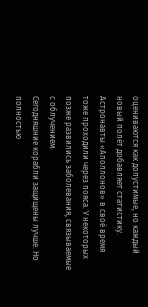оцениваются как допустимые, но каждый новый полёт добавляет статистику. Астронавты «Аполлонов» в своё время тоже проходили через пояса. У некоторых позже развились заболевания, связываемые с облучением.
Сегодняшние корабли защищены лучше. Но полностью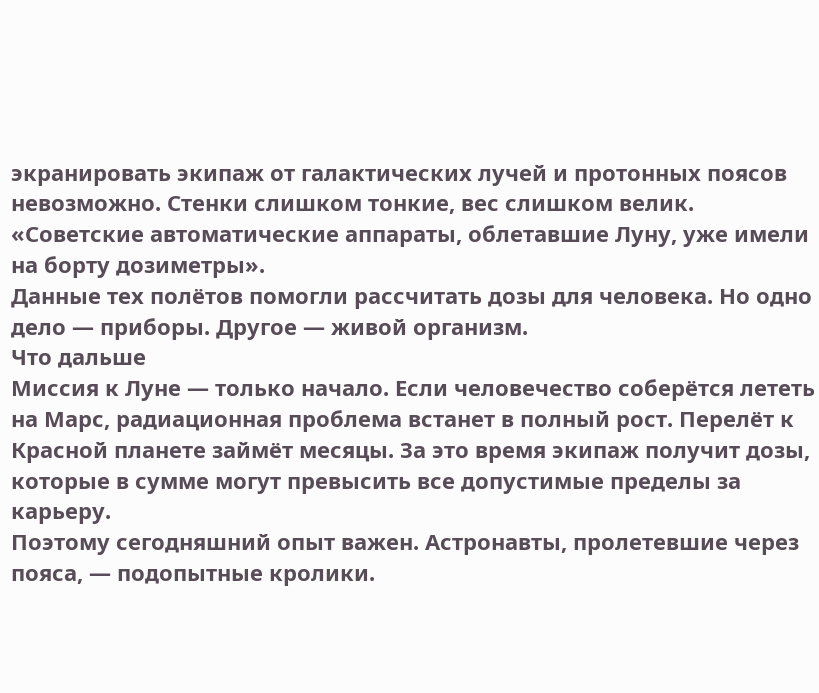экранировать экипаж от галактических лучей и протонных поясов невозможно. Стенки слишком тонкие, вес слишком велик.
«Советские автоматические аппараты, облетавшие Луну, уже имели на борту дозиметры».
Данные тех полётов помогли рассчитать дозы для человека. Но одно дело — приборы. Другое — живой организм.
Что дальше
Миссия к Луне — только начало. Если человечество соберётся лететь на Марс, радиационная проблема встанет в полный рост. Перелёт к Красной планете займёт месяцы. За это время экипаж получит дозы, которые в сумме могут превысить все допустимые пределы за карьеру.
Поэтому сегодняшний опыт важен. Астронавты, пролетевшие через пояса, — подопытные кролики.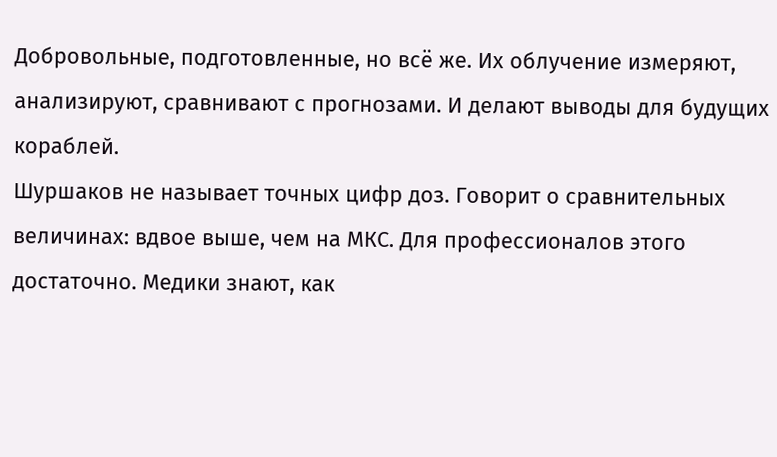Добровольные, подготовленные, но всё же. Их облучение измеряют, анализируют, сравнивают с прогнозами. И делают выводы для будущих кораблей.
Шуршаков не называет точных цифр доз. Говорит о сравнительных величинах: вдвое выше, чем на МКС. Для профессионалов этого достаточно. Медики знают, как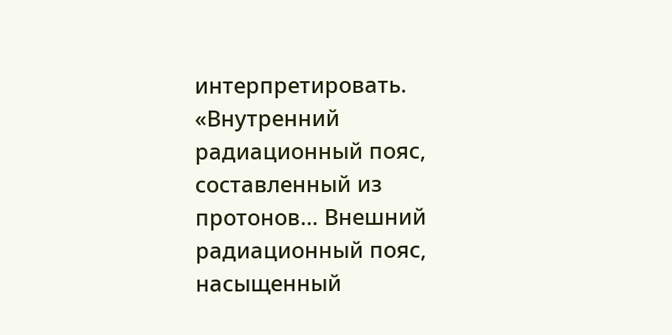интерпретировать.
«Внутренний радиационный пояс, составленный из протонов… Внешний радиационный пояс, насыщенный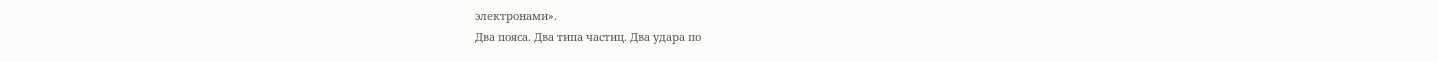электронами».
Два пояса. Два типа частиц. Два удара по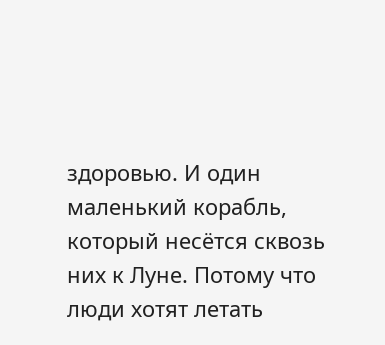здоровью. И один маленький корабль, который несётся сквозь них к Луне. Потому что люди хотят летать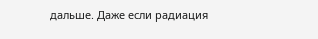дальше. Даже если радиация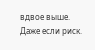вдвое выше. Даже если риск.